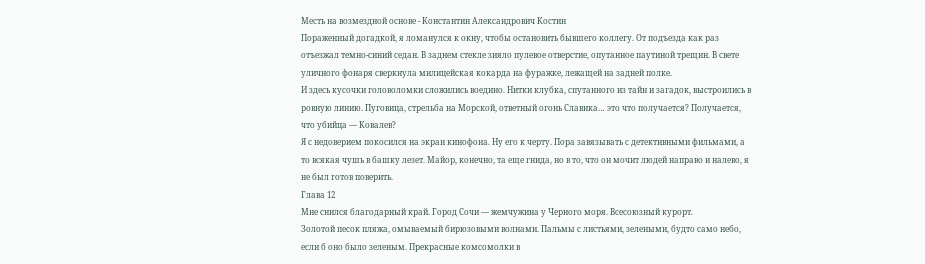Месть на возмездной основе - Константин Александрович Костин
Пораженный догадкой, я ломанулся к окну, чтобы остановить бывшего коллегу. От подъезда как раз отъезжал темно-синий седан. В заднем стекле зияло пулевое отверстие, опутанное паутиной трещин. В свете уличного фонаря сверкнула милицейская кокарда на фуражке, лежащей на задней полке.
И здесь кусочки головоломки сложились воедино. Нитки клубка, спутанного из тайн и загадок, выстроились в ровную линию. Пуговица, стрельба на Морской, ответный огонь Славика… это что получается? Получается, что убийца — Ковалев?
Я с недоверием покосился на экран кинофона. Ну его к черту. Пора завязывать с детективными фильмами, а то всякая чушь в башку лезет. Майор, конечно, та еще гнида, но в то, что он мочит людей направо и налево, я не был готов поверить.
Глава 12
Мне снился благодарный край. Город Сочи — жемчужина у Черного моря. Всесоюзный курорт.
Золотой песок пляжа, омываемый бирюзовыми волнами. Пальмы с листьями, зелеными, будто само небо, если б оно было зеленым. Прекрасные комсомолки в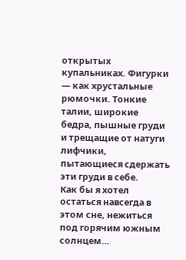открытых купальниках. Фигурки — как хрустальные рюмочки. Тонкие талии, широкие бедра, пышные груди и трещащие от натуги лифчики, пытающиеся сдержать эти груди в себе.
Как бы я хотел остаться навсегда в этом сне, нежиться под горячим южным солнцем…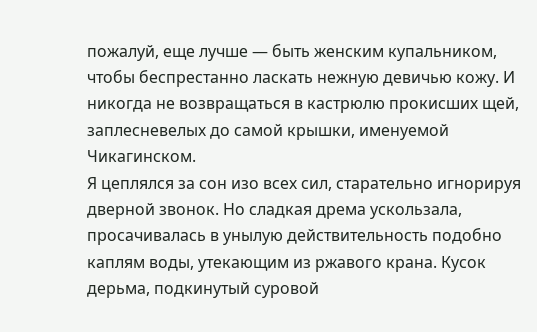пожалуй, еще лучше — быть женским купальником, чтобы беспрестанно ласкать нежную девичью кожу. И никогда не возвращаться в кастрюлю прокисших щей, заплесневелых до самой крышки, именуемой Чикагинском.
Я цеплялся за сон изо всех сил, старательно игнорируя дверной звонок. Но сладкая дрема ускользала, просачивалась в унылую действительность подобно каплям воды, утекающим из ржавого крана. Кусок дерьма, подкинутый суровой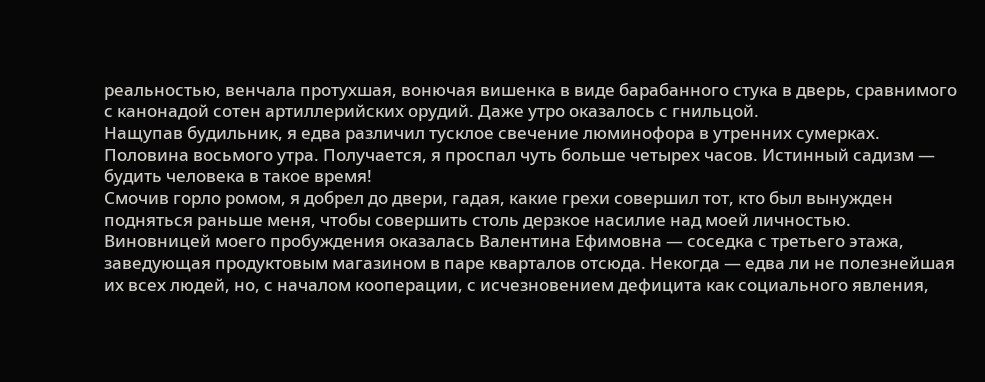реальностью, венчала протухшая, вонючая вишенка в виде барабанного стука в дверь, сравнимого с канонадой сотен артиллерийских орудий. Даже утро оказалось с гнильцой.
Нащупав будильник, я едва различил тусклое свечение люминофора в утренних сумерках. Половина восьмого утра. Получается, я проспал чуть больше четырех часов. Истинный садизм — будить человека в такое время!
Смочив горло ромом, я добрел до двери, гадая, какие грехи совершил тот, кто был вынужден подняться раньше меня, чтобы совершить столь дерзкое насилие над моей личностью.
Виновницей моего пробуждения оказалась Валентина Ефимовна — соседка с третьего этажа, заведующая продуктовым магазином в паре кварталов отсюда. Некогда — едва ли не полезнейшая их всех людей, но, с началом кооперации, с исчезновением дефицита как социального явления,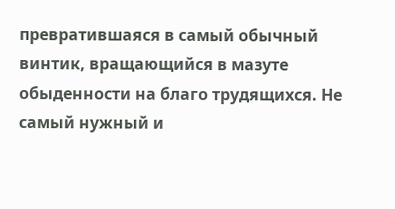превратившаяся в самый обычный винтик, вращающийся в мазуте обыденности на благо трудящихся. Не самый нужный и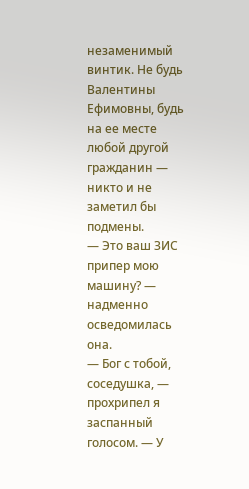незаменимый винтик. Не будь Валентины Ефимовны, будь на ее месте любой другой гражданин — никто и не заметил бы подмены.
— Это ваш ЗИС припер мою машину? — надменно осведомилась она.
— Бог с тобой, соседушка, — прохрипел я заспанный голосом. — У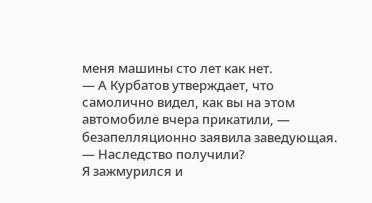меня машины сто лет как нет.
— А Курбатов утверждает, что самолично видел, как вы на этом автомобиле вчера прикатили, — безапелляционно заявила заведующая. — Наследство получили?
Я зажмурился и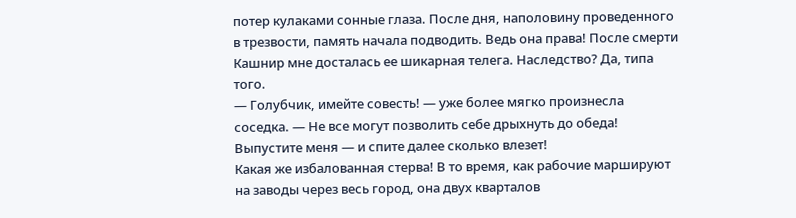потер кулаками сонные глаза. После дня, наполовину проведенного в трезвости, память начала подводить. Ведь она права! После смерти Кашнир мне досталась ее шикарная телега. Наследство? Да, типа того.
— Голубчик, имейте совесть! — уже более мягко произнесла соседка. — Не все могут позволить себе дрыхнуть до обеда! Выпустите меня — и спите далее сколько влезет!
Какая же избалованная стерва! В то время, как рабочие маршируют на заводы через весь город, она двух кварталов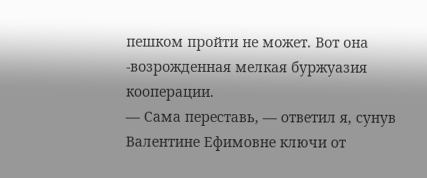пешком пройти не может. Вот она -возрожденная мелкая буржуазия кооперации.
— Сама переставь, — ответил я, сунув Валентине Ефимовне ключи от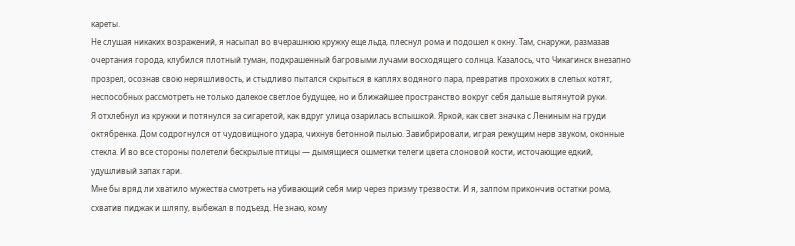кареты.
Не слушая никаких возражений, я насыпал во вчерашнюю кружку еще льда, плеснул рома и подошел к окну. Там, снаружи, размазав очертания города, клубился плотный туман, подкрашенный багровыми лучами восходящего солнца. Казалось, что Чикагинск внезапно прозрел, осознав свою неряшливость, и стыдливо пытался скрыться в каплях водяного пара, превратив прохожих в слепых котят, неспособных рассмотреть не только далекое светлое будущее, но и ближайшее пространство вокруг себя дальше вытянутой руки.
Я отхлебнул из кружки и потянулся за сигаретой, как вдруг улица озарилась вспышкой. Яркой, как свет значка с Лениным на груди октябренка. Дом содрогнулся от чудовищного удара, чихнув бетонной пылью. Завибрировали, играя режущим нерв звуком, оконные стекла. И во все стороны полетели бескрылые птицы — дымящиеся ошметки телеги цвета слоновой кости, источающие едкий, удушливый запах гари.
Мне бы вряд ли хватило мужества смотреть на убивающий себя мир через призму трезвости. И я, залпом прикончив остатки рома, схватив пиджак и шляпу, выбежал в подъезд. Не знаю, кому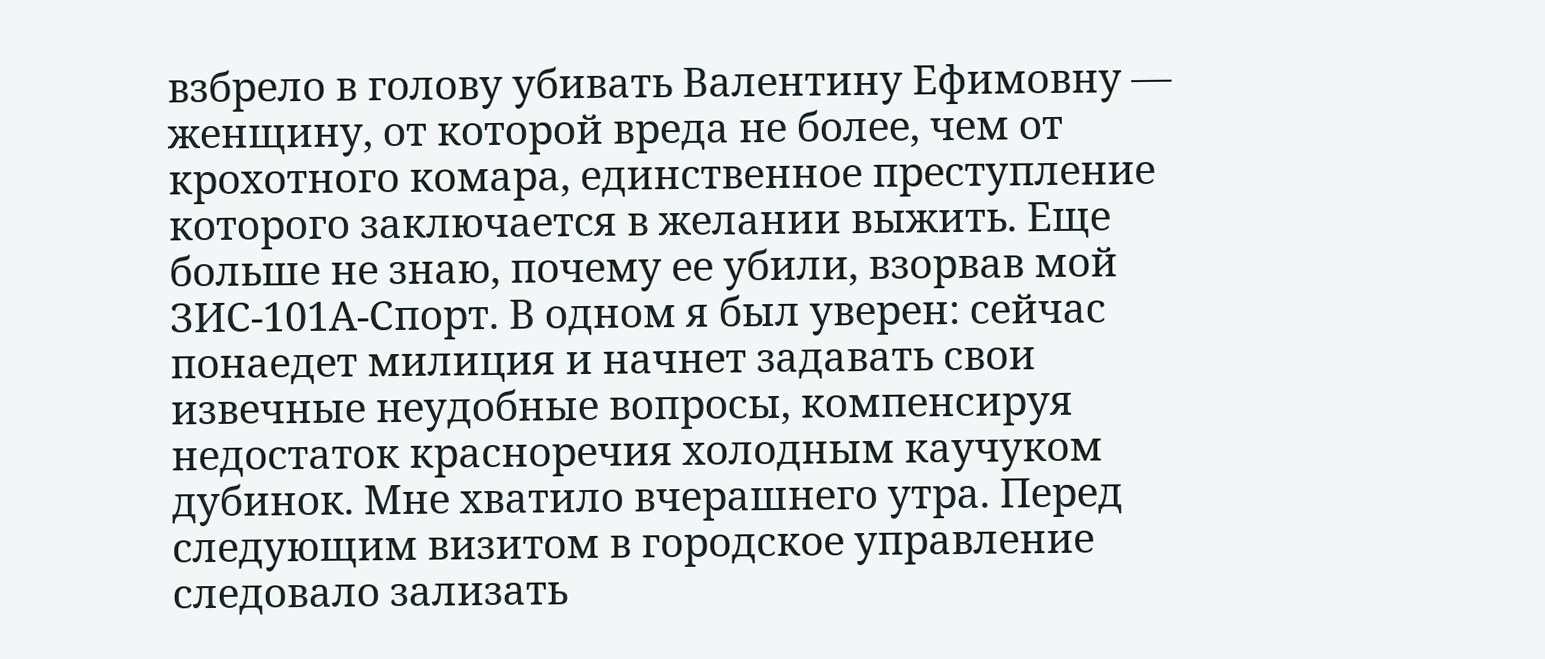взбрело в голову убивать Валентину Ефимовну — женщину, от которой вреда не более, чем от крохотного комара, единственное преступление которого заключается в желании выжить. Еще больше не знаю, почему ее убили, взорвав мой ЗИС-101А-Спорт. В одном я был уверен: сейчас понаедет милиция и начнет задавать свои извечные неудобные вопросы, компенсируя недостаток красноречия холодным каучуком дубинок. Мне хватило вчерашнего утра. Перед следующим визитом в городское управление следовало зализать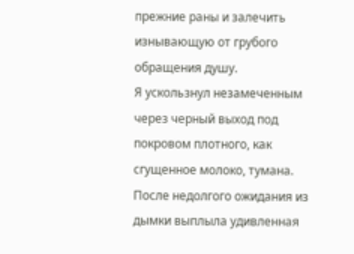прежние раны и залечить изнывающую от грубого обращения душу.
Я ускользнул незамеченным через черный выход под покровом плотного, как сгущенное молоко, тумана. После недолгого ожидания из дымки выплыла удивленная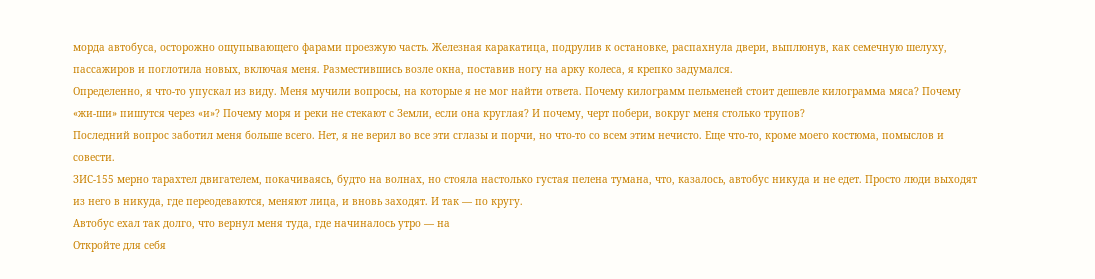морда автобуса, осторожно ощупывающего фарами проезжую часть. Железная каракатица, подрулив к остановке, распахнула двери, выплюнув, как семечную шелуху, пассажиров и поглотила новых, включая меня. Разместившись возле окна, поставив ногу на арку колеса, я крепко задумался.
Определенно, я что-то упускал из виду. Меня мучили вопросы, на которые я не мог найти ответа. Почему килограмм пельменей стоит дешевле килограмма мяса? Почему «жи-ши» пишутся через «и»? Почему моря и реки не стекают с Земли, если она круглая? И почему, черт побери, вокруг меня столько трупов?
Последний вопрос заботил меня больше всего. Нет, я не верил во все эти сглазы и порчи, но что-то со всем этим нечисто. Еще что-то, кроме моего костюма, помыслов и совести.
ЗИС-155 мерно тарахтел двигателем, покачиваясь, будто на волнах, но стояла настолько густая пелена тумана, что, казалось, автобус никуда и не едет. Просто люди выходят из него в никуда, где переодеваются, меняют лица, и вновь заходят. И так — по кругу.
Автобус ехал так долго, что вернул меня туда, где начиналось утро — на
Откройте для себя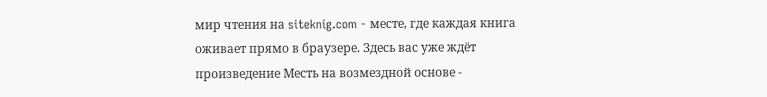мир чтения на siteknig.com - месте, где каждая книга оживает прямо в браузере. Здесь вас уже ждёт произведение Месть на возмездной основе -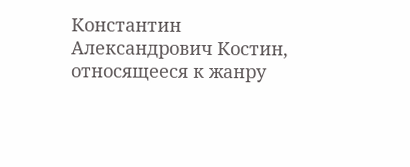Константин Александрович Костин, относящееся к жанру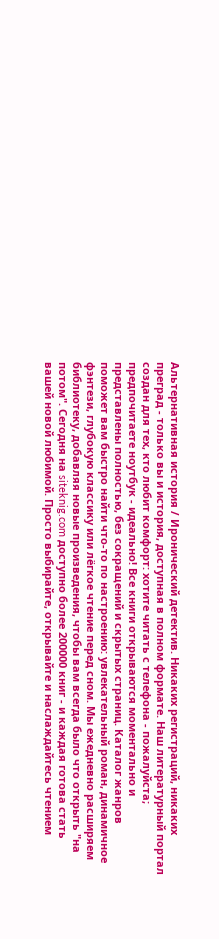Альтернативная история / Иронический детектив. Никаких регистраций, никаких преград - только вы и история, доступная в полном формате. Наш литературный портал создан для тех, кто любит комфорт: хотите читать с телефона - пожалуйста; предпочитаете ноутбук - идеально! Все книги открываются моментально и представлены полностью, без сокращений и скрытых страниц. Каталог жанров поможет вам быстро найти что-то по настроению: увлекательный роман, динамичное фэнтези, глубокую классику или лёгкое чтение перед сном. Мы ежедневно расширяем библиотеку, добавляя новые произведения, чтобы вам всегда было что открыть "на потом". Сегодня на siteknig.com доступно более 200000 книг - и каждая готова стать вашей новой любимой. Просто выбирайте, открывайте и наслаждайтесь чтением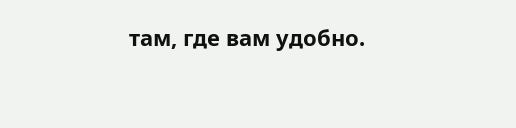там, где вам удобно.